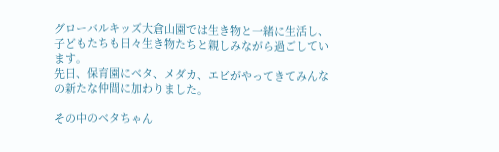グローバルキッズ大倉山園では生き物と一緒に生活し、子どもたちも日々生き物たちと親しみながら過ごしています。
先日、保育園にベタ、メダカ、エビがやってきてみんなの新たな仲間に加わりました。

その中のベタちゃん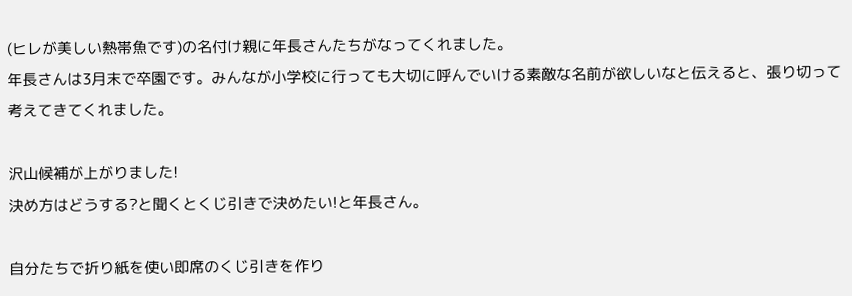(ヒレが美しい熱帯魚です)の名付け親に年長さんたちがなってくれました。
年長さんは3月末で卒園です。みんなが小学校に行っても大切に呼んでいける素敵な名前が欲しいなと伝えると、張り切って考えてきてくれました。

沢山候補が上がりました!
決め方はどうする?と聞くとくじ引きで決めたい!と年長さん。

自分たちで折り紙を使い即席のくじ引きを作り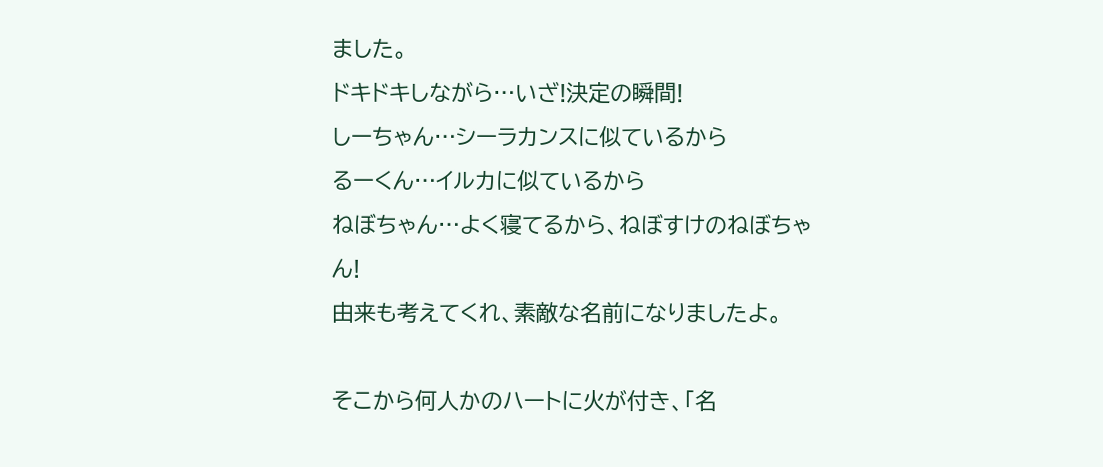ました。
ドキドキしながら…いざ!決定の瞬間!
しーちゃん…シーラカンスに似ているから
るーくん…イルカに似ているから
ねぼちゃん…よく寝てるから、ねぼすけのねぼちゃん!
由来も考えてくれ、素敵な名前になりましたよ。

そこから何人かのハートに火が付き、「名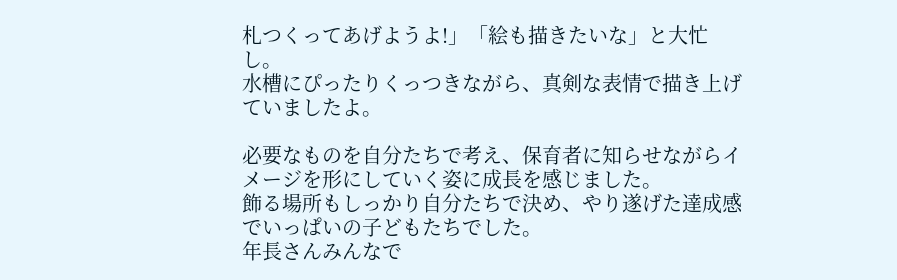札つくってあげようよ!」「絵も描きたいな」と大忙し。
水槽にぴったりくっつきながら、真剣な表情で描き上げていましたよ。

必要なものを自分たちで考え、保育者に知らせながらイメージを形にしていく姿に成長を感じました。
飾る場所もしっかり自分たちで決め、やり遂げた達成感でいっぱいの子どもたちでした。
年長さんみんなで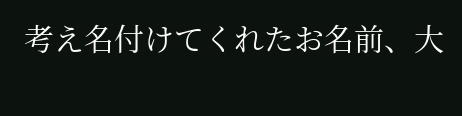考え名付けてくれたお名前、大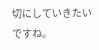切にしていきたいですね。